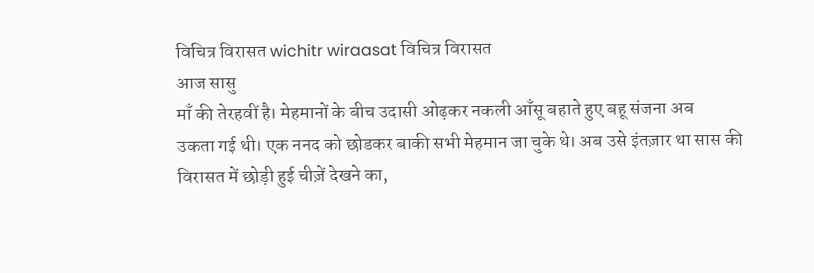विचित्र विरासत wichitr wiraasat विचित्र विरासत
आज सासु
माँ की तेरहवीं है। मेहमानों के बीच उदासी ओढ़कर नकली आँसू बहाते हुए बहू संजना अब
उकता गई थी। एक ननद को छोडकर बाकी सभी मेहमान जा चुके थे। अब उसे इंतज़ार था सास की
विरासत में छोड़ी हुई चीज़ें देखने का,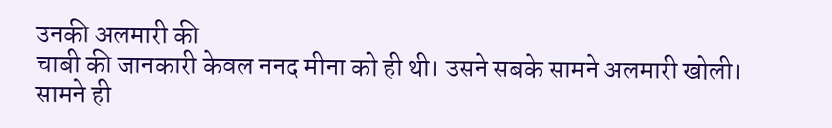उनकी अलमारी की
चाबी की जानकारी केवल ननद मीना को ही थी। उसने सबके सामने अलमारी खोली। सामने ही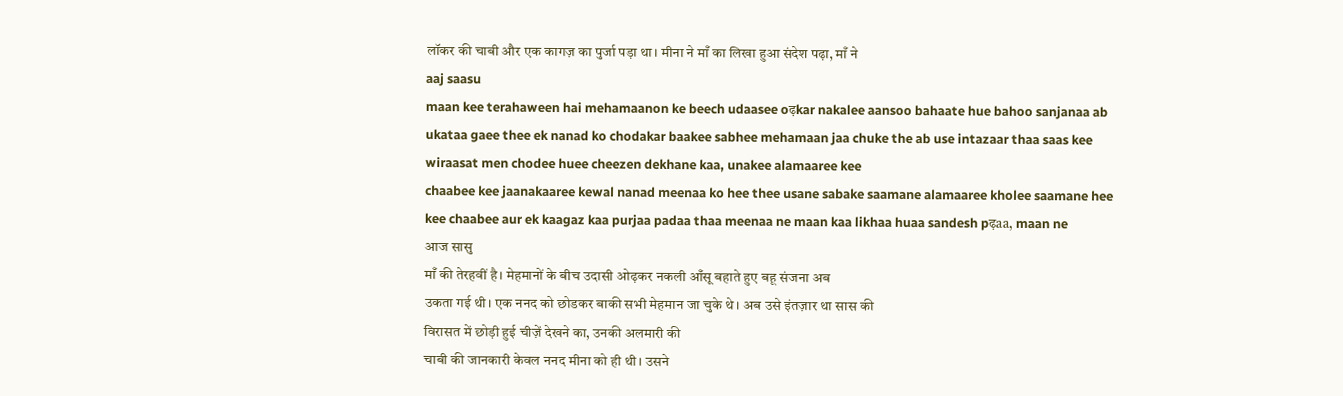लॉकर की चाबी और एक कागज़ का पुर्जा पड़ा था। मीना ने माँ का लिखा हुआ संदेश पढ़ा, माँ ने
aaj saasu
maan kee terahaween hai mehamaanon ke beech udaasee oढ़kar nakalee aansoo bahaate hue bahoo sanjanaa ab
ukataa gaee thee ek nanad ko chodakar baakee sabhee mehamaan jaa chuke the ab use intazaar thaa saas kee
wiraasat men chodee huee cheezen dekhane kaa, unakee alamaaree kee
chaabee kee jaanakaaree kewal nanad meenaa ko hee thee usane sabake saamane alamaaree kholee saamane hee
kee chaabee aur ek kaagaz kaa purjaa padaa thaa meenaa ne maan kaa likhaa huaa sandesh pढ़aa, maan ne
आज सासु
माँ की तेरहवीं है। मेहमानों के बीच उदासी ओढ़कर नकली आँसू बहाते हुए बहू संजना अब
उकता गई थी। एक ननद को छोडकर बाकी सभी मेहमान जा चुके थे। अब उसे इंतज़ार था सास की
विरासत में छोड़ी हुई चीज़ें देखने का, उनकी अलमारी की
चाबी की जानकारी केवल ननद मीना को ही थी। उसने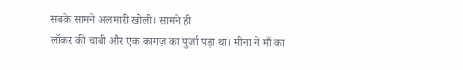सबके सामने अलमारी खोली। सामने ही
लॉकर की चाबी और एक कागज़ का पुर्जा पड़ा था। मीना ने माँ का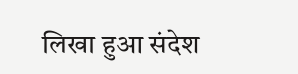लिखा हुआ संदेश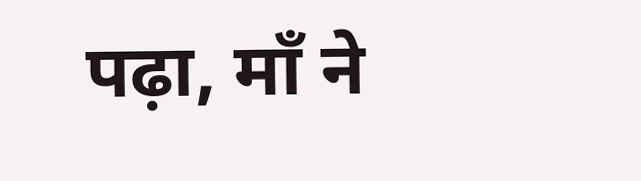पढ़ा, माँ ने